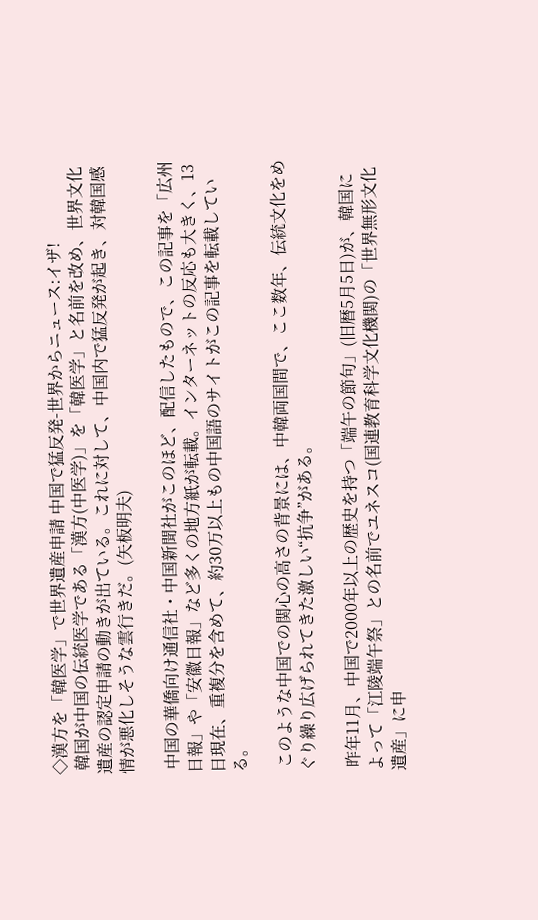◇漢方を「韓医学」で世界遺産申請 中国で猛反発-世界からニュース:イザ!
 韓国が中国の伝統医学である「漢方(中医学)」を「韓医学」と名前を改め、世界文化遺産の認定申請の動きが出ている。これに対して、中国内で猛反発が起き、対韓国感情が悪化しそうな雲行きだ。(矢板明夫)

 中国の華僑向け通信社・中国新聞社がこのほど、配信したもので、この記事を「広州日報」や「安徽日報」など多くの地方紙が転載。インターネットの反応も大きく、13日現在、重複分を含めて、約30万以上もの中国語のサイトがこの記事を転載している。

 このような中国での関心の高さの背景には、中韓両国間で、ここ数年、伝統文化をめぐり繰り広げられてきた激しい“抗争”がある。

 昨年11月、中国で2000年以上の歴史を持つ「端午の節句」(旧暦5月5日)が、韓国によって「江陵端午祭」との名前でユネスコ(国連教育科学文化機関)の「世界無形文化遺産」に申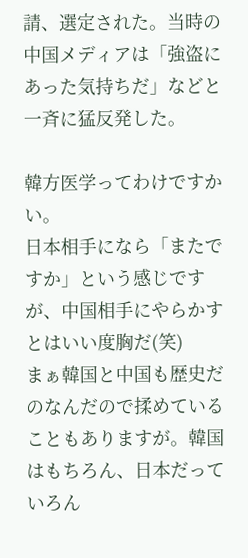請、選定された。当時の中国メディアは「強盗にあった気持ちだ」などと一斉に猛反発した。

韓方医学ってわけですかい。
日本相手になら「またですか」という感じですが、中国相手にやらかすとはいい度胸だ(笑)
まぁ韓国と中国も歴史だのなんだので揉めていることもありますが。韓国はもちろん、日本だっていろん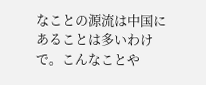なことの源流は中国にあることは多いわけで。こんなことや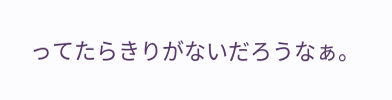ってたらきりがないだろうなぁ。